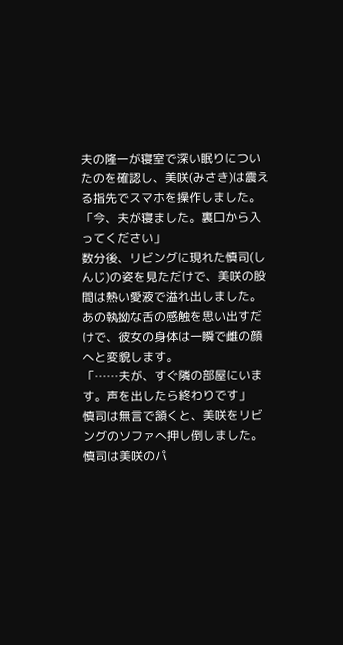夫の隆一が寝室で深い眠りについたのを確認し、美咲(みさき)は震える指先でスマホを操作しました。
「今、夫が寝ました。裏口から入ってください」
数分後、リビングに現れた慎司(しんじ)の姿を見ただけで、美咲の股間は熱い愛液で溢れ出しました。
あの執拗な舌の感触を思い出すだけで、彼女の身体は一瞬で雌の顔へと変貌します。
「……夫が、すぐ隣の部屋にいます。声を出したら終わりです」
慎司は無言で頷くと、美咲をリビングのソファへ押し倒しました。
慎司は美咲のパ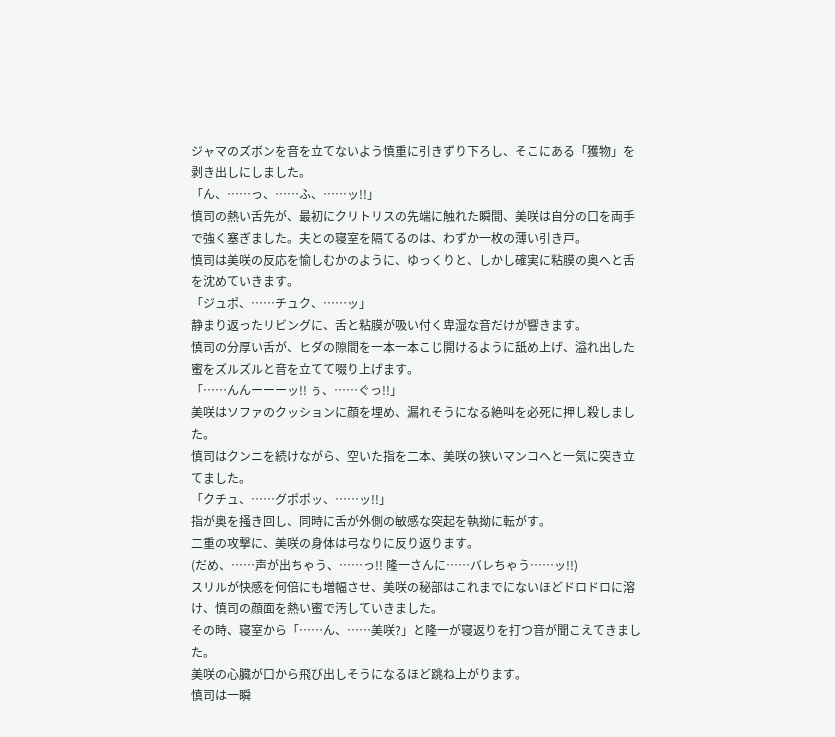ジャマのズボンを音を立てないよう慎重に引きずり下ろし、そこにある「獲物」を剥き出しにしました。
「ん、……っ、……ふ、……ッ!!」
慎司の熱い舌先が、最初にクリトリスの先端に触れた瞬間、美咲は自分の口を両手で強く塞ぎました。夫との寝室を隔てるのは、わずか一枚の薄い引き戸。
慎司は美咲の反応を愉しむかのように、ゆっくりと、しかし確実に粘膜の奥へと舌を沈めていきます。
「ジュポ、……チュク、……ッ」
静まり返ったリビングに、舌と粘膜が吸い付く卑湿な音だけが響きます。
慎司の分厚い舌が、ヒダの隙間を一本一本こじ開けるように舐め上げ、溢れ出した蜜をズルズルと音を立てて啜り上げます。
「……んんーーーッ!! ぅ、……ぐっ!!」
美咲はソファのクッションに顔を埋め、漏れそうになる絶叫を必死に押し殺しました。
慎司はクンニを続けながら、空いた指を二本、美咲の狭いマンコへと一気に突き立てました。
「クチュ、……グポポッ、……ッ!!」
指が奥を掻き回し、同時に舌が外側の敏感な突起を執拗に転がす。
二重の攻撃に、美咲の身体は弓なりに反り返ります。
(だめ、……声が出ちゃう、……っ!! 隆一さんに……バレちゃう……ッ!!)
スリルが快感を何倍にも増幅させ、美咲の秘部はこれまでにないほどドロドロに溶け、慎司の顔面を熱い蜜で汚していきました。
その時、寝室から「……ん、……美咲?」と隆一が寝返りを打つ音が聞こえてきました。
美咲の心臓が口から飛び出しそうになるほど跳ね上がります。
慎司は一瞬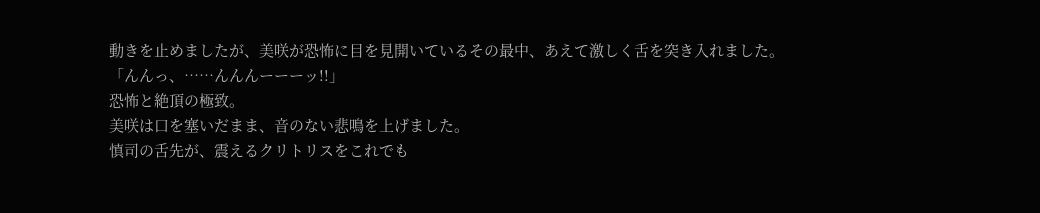動きを止めましたが、美咲が恐怖に目を見開いているその最中、あえて激しく舌を突き入れました。
「んんっ、……んんんーーーッ!!」
恐怖と絶頂の極致。
美咲は口を塞いだまま、音のない悲鳴を上げました。
慎司の舌先が、震えるクリトリスをこれでも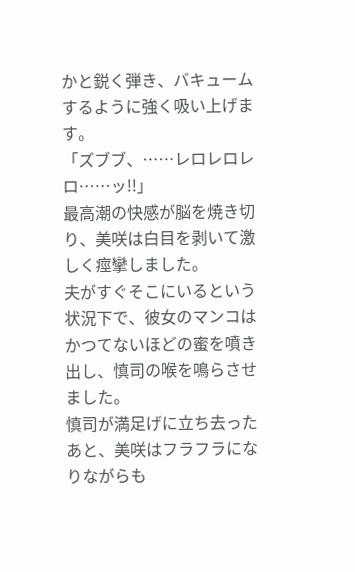かと鋭く弾き、バキュームするように強く吸い上げます。
「ズブブ、……レロレロレロ……ッ!!」
最高潮の快感が脳を焼き切り、美咲は白目を剥いて激しく痙攣しました。
夫がすぐそこにいるという状況下で、彼女のマンコはかつてないほどの蜜を噴き出し、慎司の喉を鳴らさせました。
慎司が満足げに立ち去ったあと、美咲はフラフラになりながらも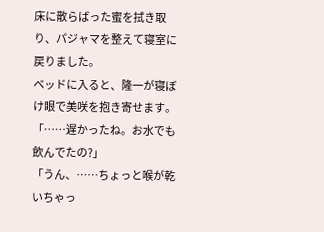床に散らばった蜜を拭き取り、パジャマを整えて寝室に戻りました。
ベッドに入ると、隆一が寝ぼけ眼で美咲を抱き寄せます。
「……遅かったね。お水でも飲んでたの?」
「うん、……ちょっと喉が乾いちゃっ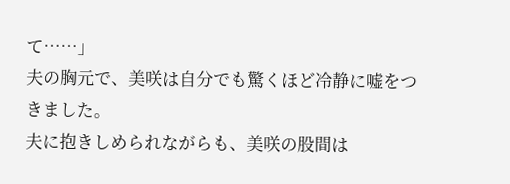て……」
夫の胸元で、美咲は自分でも驚くほど冷静に嘘をつきました。
夫に抱きしめられながらも、美咲の股間は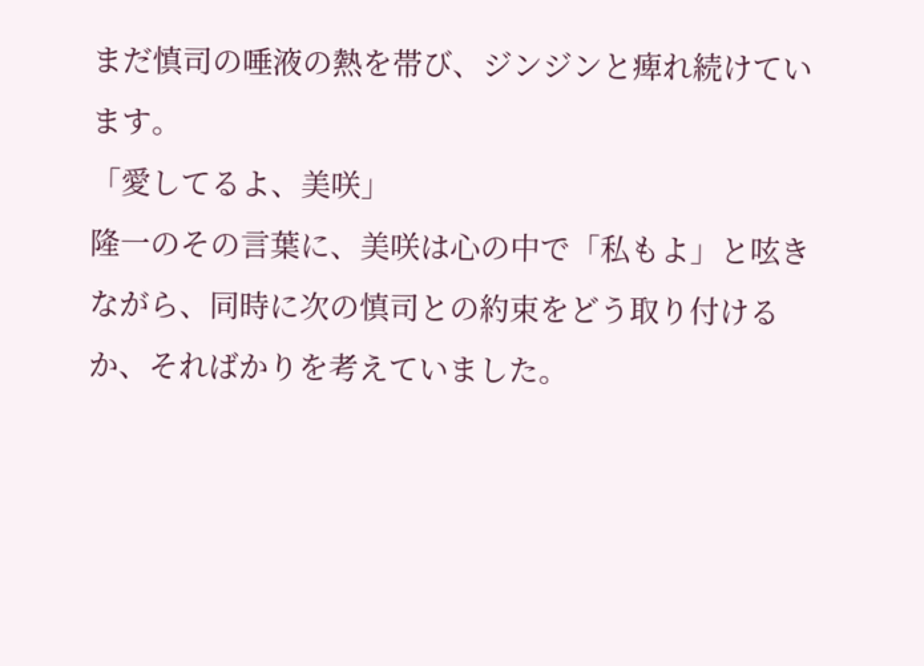まだ慎司の唾液の熱を帯び、ジンジンと痺れ続けています。
「愛してるよ、美咲」
隆一のその言葉に、美咲は心の中で「私もよ」と呟きながら、同時に次の慎司との約束をどう取り付けるか、そればかりを考えていました。